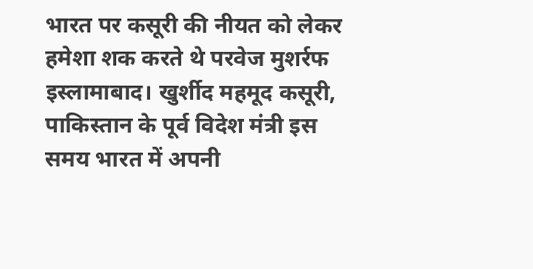भारत पर कसूरी की नीयत को लेकर हमेशा शक करते थे परवेज मुशर्रफ
इस्लामाबाद। खुर्शीद महमूद कसूरी, पाकिस्तान के पूर्व विदेश मंत्री इस समय भारत में अपनी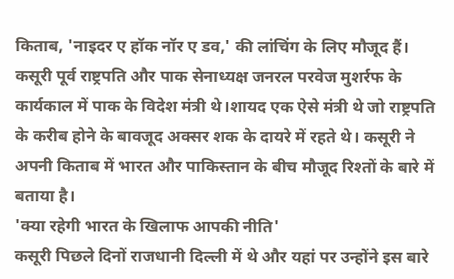किताब, 'नाइदर ए हॉक नॉर ए डव,' की लांचिंग के लिए मौजूद हैं। कसूरी पूर्व राष्ट्रपति और पाक सेनाध्यक्ष जनरल परवेज मुशर्रफ के कार्यकाल में पाक के विदेश मंत्री थे।शायद एक ऐसे मंत्री थे जो राष्ट्रपति के करीब होने के बावजूद अक्सर शक के दायरे में रहते थे। कसूरी ने अपनी किताब में भारत और पाकिस्तान के बीच मौजूद रिश्तों के बारे में बताया है।
'क्या रहेगी भारत के खिलाफ आपकी नीति'
कसूरी पिछले दिनों राजधानी दिल्ली में थे और यहां पर उन्होंने इस बारे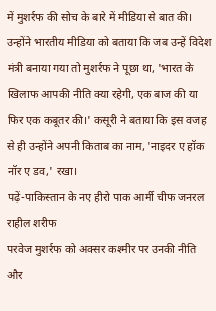में मुशर्रफ की सोच के बारे में मीडिया से बात की। उन्होंने भारतीय मीडिया को बताया कि जब उन्हें विदेश मंत्री बनाया गया तो मुशर्रफ ने पूछा था, 'भारत के खिलाफ आपकी नीति क्या रहेगी, एक बाज की या फिर एक कबूतर की।' कसूरी ने बताया कि इस वजह से ही उन्होंने अपनी किताब का नाम, 'नाइदर ए हॉक नॉर ए डव,' रखा।
पढ़ें-पाकिस्तान के नए हीरो पाक आर्मी चीफ जनरल राहील शरीफ
परवेज मुशर्रफ को अक्सर कश्मीर पर उनकी नीति और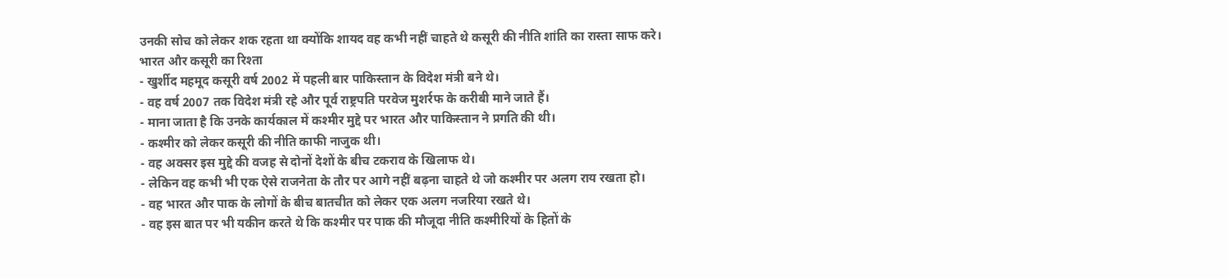उनकी सोच को लेकर शक रहता था क्योंकि शायद वह कभी नहीं चाहते थे कसूरी की नीति शांति का रास्ता साफ करे।
भारत और कसूरी का रिश्ता
- खुर्शीद महमूद कसूरी वर्ष 2002 में पहली बार पाकिस्तान के विदेश मंत्री बने थे।
- वह वर्ष 2007 तक विदेश मंत्री रहे और पूर्व राष्ट्रपति परवेज मुशर्रफ के करीबी माने जाते हैं।
- माना जाता है कि उनके कार्यकाल में कश्मीर मुद्दे पर भारत और पाकिस्तान ने प्रगति की थी।
- कश्मीर को लेकर कसूरी की नीति काफी नाजुक थी।
- वह अक्सर इस मुद्दे की वजह से दोनों देशों के बीच टकराव के खिलाफ थे।
- लेकिन वह कभी भी एक ऐसे राजनेता के तौर पर आगे नहीं बढ़ना चाहते थे जो कश्मीर पर अलग राय रखता हो।
- वह भारत और पाक के लोगों के बीच बातचीत को लेकर एक अलग नजरिया रखते थे।
- वह इस बात पर भी यकीन करते थे कि कश्मीर पर पाक की मौजूदा नीति कश्मीरियों के हितों के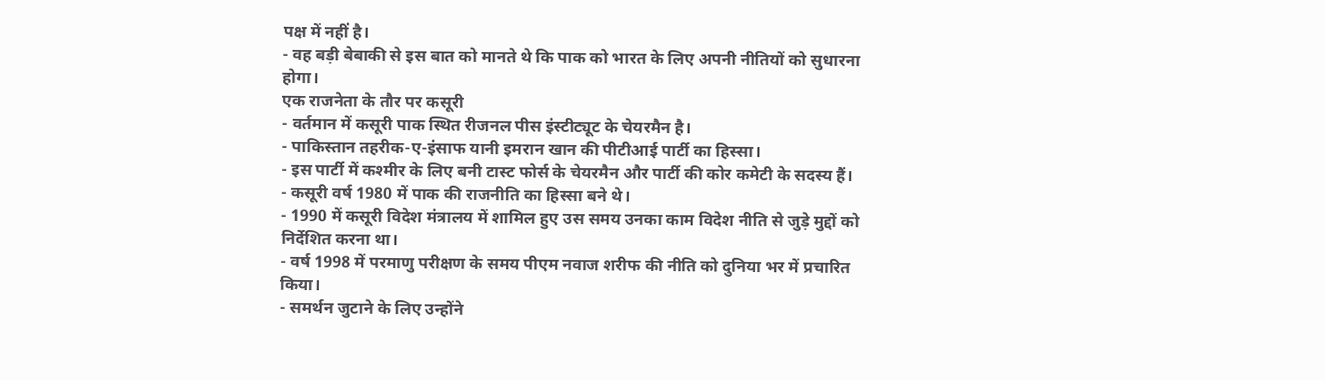पक्ष में नहीं है।
- वह बड़ी बेबाकी से इस बात को मानते थे कि पाक को भारत के लिए अपनी नीतियों को सुधारना होगा।
एक राजनेता के तौर पर कसूरी
- वर्तमान में कसूरी पाक स्थित रीजनल पीस इंस्टीट्यूट के चेयरमैन है।
- पाकिस्तान तहरीक-ए-इंसाफ यानी इमरान खान की पीटीआई पार्टी का हिस्सा।
- इस पार्टी में कश्मीर के लिए बनी टास्ट फोर्स के चेयरमैन और पार्टी की कोर कमेटी के सदस्य हैं।
- कसूरी वर्ष 1980 में पाक की राजनीति का हिस्सा बने थे।
- 1990 में कसूरी विदेश मंत्रालय में शामिल हुए उस समय उनका काम विदेश नीति से जुड़े मुद्दों को निर्देशित करना था।
- वर्ष 1998 में परमाणु परीक्षण के समय पीएम नवाज शरीफ की नीति को दुनिया भर में प्रचारित किया।
- समर्थन जुटाने के लिए उन्होंने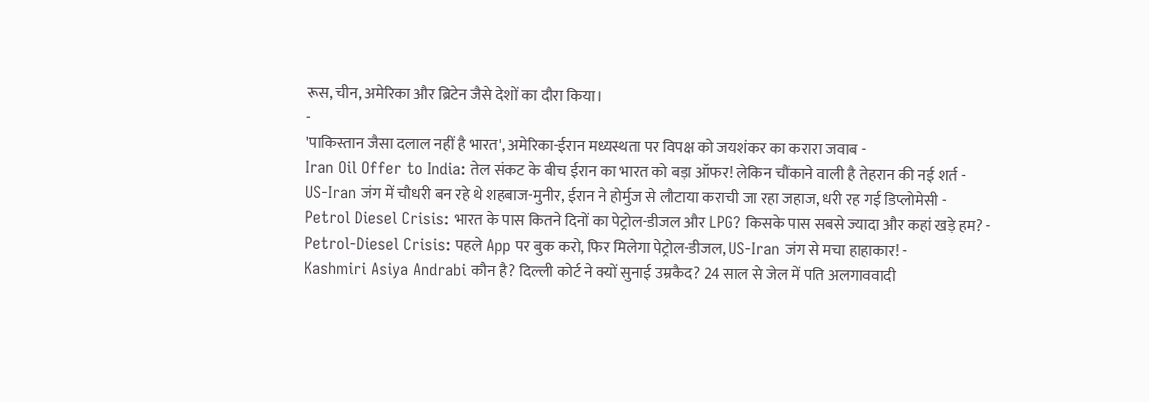रूस, चीन, अमेरिका और ब्रिटेन जैसे देशों का दौरा किया।
-
'पाकिस्तान जैसा दलाल नहीं है भारत', अमेरिका-ईरान मध्यस्थता पर विपक्ष को जयशंकर का करारा जवाब -
Iran Oil Offer to India: तेल संकट के बीच ईरान का भारत को बड़ा ऑफर! लेकिन चौंकाने वाली है तेहरान की नई शर्त -
US-Iran जंग में चौधरी बन रहे थे शहबाज-मुनीर, ईरान ने होर्मुज से लौटाया कराची जा रहा जहाज, धरी रह गई डिप्लोमेसी -
Petrol Diesel Crisis: भारत के पास कितने दिनों का पेट्रोल-डीजल और LPG? किसके पास सबसे ज्यादा और कहां खड़े हम? -
Petrol-Diesel Crisis: पहले App पर बुक करो, फिर मिलेगा पेट्रोल-डीजल, US-Iran जंग से मचा हाहाकार! -
Kashmiri Asiya Andrabi कौन है? दिल्ली कोर्ट ने क्यों सुनाई उम्रकैद? 24 साल से जेल में पति अलगाववादी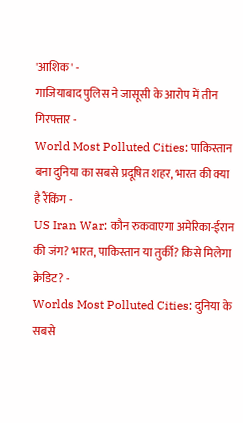'आशिक' -
गाजियाबाद पुलिस ने जासूसी के आरोप में तीन गिरफ्तार -
World Most Polluted Cities: पाकिस्तान बना दुनिया का सबसे प्रदूषित शहर, भारत की क्या है रैंकिंग -
US Iran War: कौन रुकवाएगा अमेरिका-ईरान की जंग? भारत, पाकिस्तान या तुर्की? किसे मिलेगा क्रेडिट? -
Worlds Most Polluted Cities: दुनिया के सबसे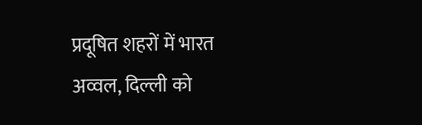प्रदूषित शहरों में भारत अव्वल, दिल्ली को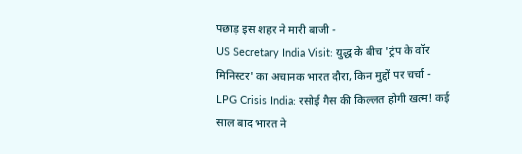पछाड़ इस शहर ने मारी बाजी -
US Secretary India Visit: युद्ध के बीच 'ट्रंप के वॉर मिनिस्टर' का अचानक भारत दौरा, किन मुद्दों पर चर्चा -
LPG Crisis India: रसोई गैस की किल्लत होगी खत्म! कई साल बाद भारत ने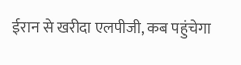ईरान से खरीदा एलपीजी, कब पहुंचेगा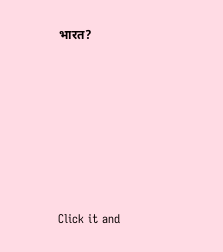भारत?













Click it and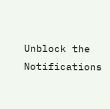Unblock the Notifications